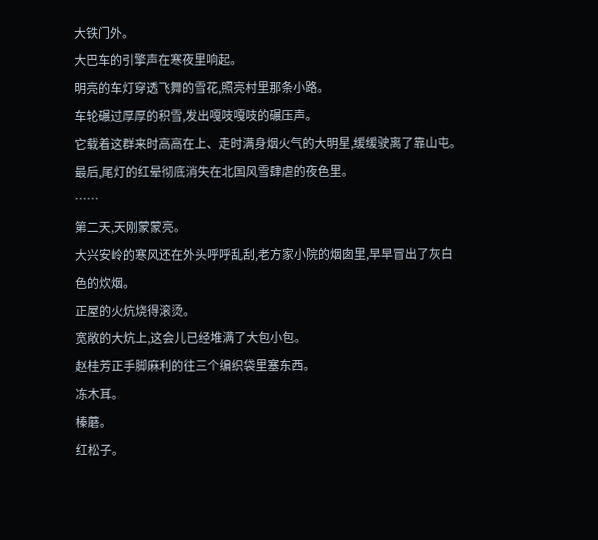大铁门外。
大巴车的引擎声在寒夜里响起。
明亮的车灯穿透飞舞的雪花,照亮村里那条小路。
车轮碾过厚厚的积雪,发出嘎吱嘎吱的碾压声。
它载着这群来时高高在上、走时满身烟火气的大明星,缓缓驶离了靠山屯。
最后,尾灯的红晕彻底消失在北国风雪肆虐的夜色里。
……
第二天,天刚蒙蒙亮。
大兴安岭的寒风还在外头呼呼乱刮,老方家小院的烟囱里,早早冒出了灰白色的炊烟。
正屋的火炕烧得滚烫。
宽敞的大炕上,这会儿已经堆满了大包小包。
赵桂芳正手脚麻利的往三个编织袋里塞东西。
冻木耳。
榛蘑。
红松子。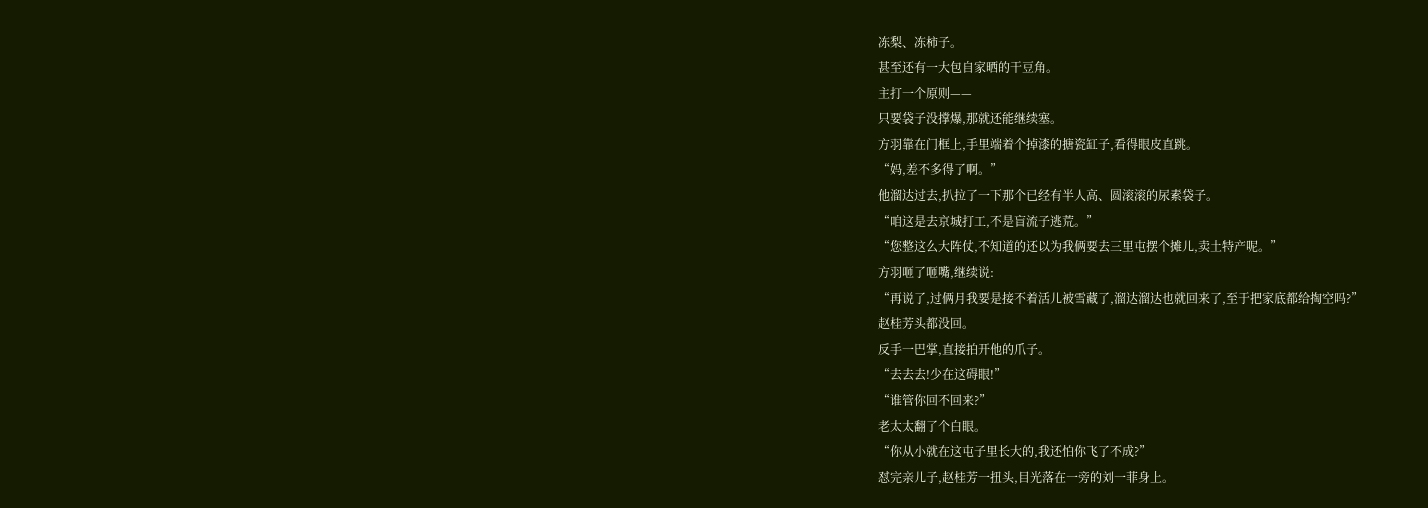冻梨、冻柿子。
甚至还有一大包自家晒的干豆角。
主打一个原则——
只要袋子没撑爆,那就还能继续塞。
方羽靠在门框上,手里端着个掉漆的搪瓷缸子,看得眼皮直跳。
“妈,差不多得了啊。”
他溜达过去,扒拉了一下那个已经有半人高、圆滚滚的尿素袋子。
“咱这是去京城打工,不是盲流子逃荒。”
“您整这么大阵仗,不知道的还以为我俩要去三里屯摆个摊儿,卖土特产呢。”
方羽咂了咂嘴,继续说:
“再说了,过俩月我要是接不着活儿被雪藏了,溜达溜达也就回来了,至于把家底都给掏空吗?”
赵桂芳头都没回。
反手一巴掌,直接拍开他的爪子。
“去去去!少在这碍眼!”
“谁管你回不回来?”
老太太翻了个白眼。
“你从小就在这屯子里长大的,我还怕你飞了不成?”
怼完亲儿子,赵桂芳一扭头,目光落在一旁的刘一菲身上。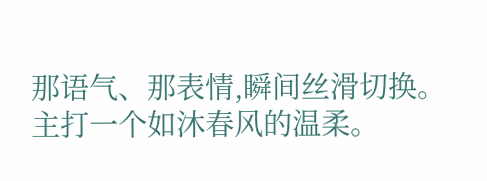那语气、那表情,瞬间丝滑切换。
主打一个如沐春风的温柔。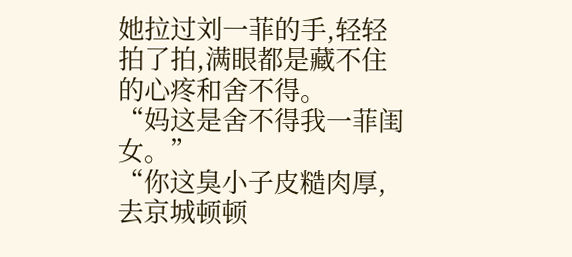她拉过刘一菲的手,轻轻拍了拍,满眼都是藏不住的心疼和舍不得。
“妈这是舍不得我一菲闺女。”
“你这臭小子皮糙肉厚,去京城顿顿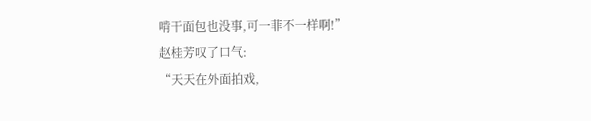啃干面包也没事,可一菲不一样啊!”
赵桂芳叹了口气:
“天天在外面拍戏,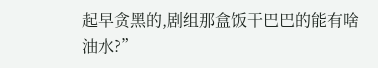起早贪黑的,剧组那盒饭干巴巴的能有啥油水?”